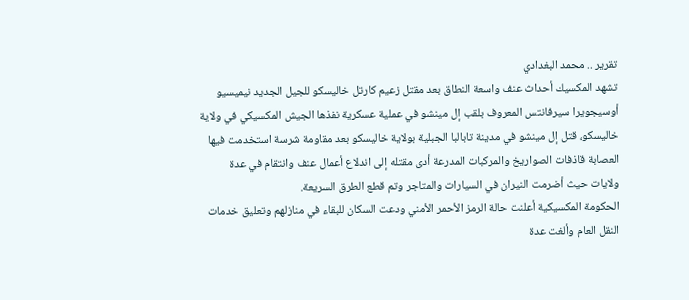تقرير .. محمد البغدادي
تشهد المكسيك أحداث عنف واسعة النطاق بعد مقتل زعيم كارتل خاليسكو للجيل الجديد نيميسيو أوسيجويرا سيرفانتس المعروف بلقب إل مينشو في عملية عسكرية نفذها الجيش المكسيكي في ولاية خاليسكو، قتل إل مينشو في مدينة تابالبا الجبلية بولاية خاليسكو بعد مقاومة شرسة استخدمت فيها العصابة قاذفات الصواريخ والمركبات المدرعة أدى مقتله إلى اندلاع أعمال عنف وانتقام في عدة ولايات حيث أضرمت النيران في السيارات والمتاجر وتم قطع الطرق السريعة.
الحكومة المكسيكية أعلنت حالة الرمز الأحمر الأمني ودعت السكان للبقاء في منازلهم وتعليق خدمات النقل العام وألغت عدة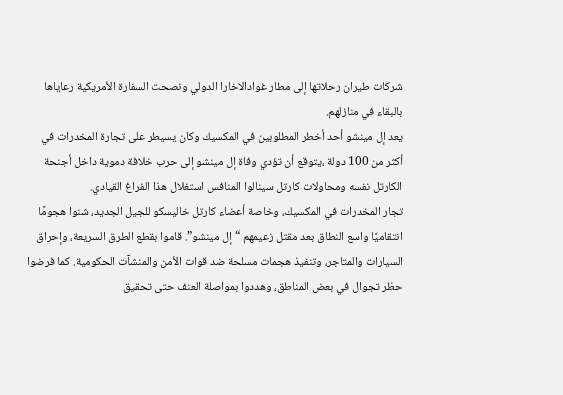شركات طيران رحلاتها إلى مطار غوادالاخارا الدولي ونصحت السفارة الأمريكية رعاياها بالبقاء في منازلهم.
يعد إل مينشو أحد أخطر المطلوبين في المكسيك وكان يسيطر على تجارة المخدرات في أكثر من 100 دولة ،يتوقع أن تؤدي وفاة إل مينشو إلى حرب خلافة دموية داخل أجنحة الكارتل نفسه ومحاولات كارتل سينالوا المنافس استغلال هذا الفراغ القيادي.
تجار المخدرات في المكسيك، وخاصة أعضاء كارتل خاليسكو للجيل الجديد، شنوا هجومًا انتقاميًا واسع النطاق بعد مقتل زعيمهم “إل مينشو”. قاموا بقطع الطرق السريعة، وإحراق السيارات والمتاجر، وتنفيذ هجمات مسلحة ضد قوات الأمن والمنشآت الحكومية. كما فرضوا حظر تجوال في بعض المناطق، وهددوا بمواصلة العنف حتى تحقيق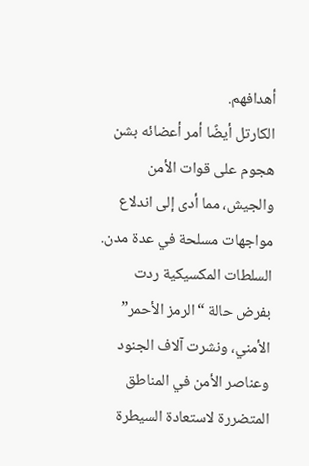أهدافهم.
الكارتل أيضًا أمر أعضائه بشن هجوم على قوات الأمن والجيش، مما أدى إلى اندلاع مواجهات مسلحة في عدة مدن. السلطات المكسيكية ردت بفرض حالة “الرمز الأحمر” الأمني، ونشرت آلاف الجنود وعناصر الأمن في المناطق المتضررة لاستعادة السيطرة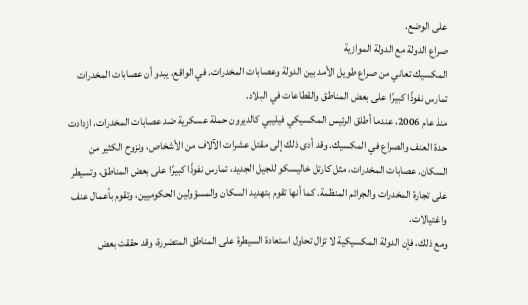على الوضع.
صراع الدولة مع الدولة الموازية
المكسيك تعاني من صراع طويل الأمد بين الدولة وعصابات المخدرات. في الواقع، يبدو أن عصابات المخدرات تمارس نفوذًا كبيرًا على بعض المناطق والقطاعات في البلاد.
منذ عام 2006، عندما أطلق الرئيس المكسيكي فيليبي كالديرون حملة عسكرية ضد عصابات المخدرات، ازدادت حدة العنف والصراع في المكسيك. وقد أدى ذلك إلى مقتل عشرات الآلاف من الأشخاص، ونزوح الكثير من السكان. عصابات المخدرات، مثل كارتل خاليسكو للجيل الجديد، تمارس نفوذًا كبيرًا على بعض المناطق، وتسيطر على تجارة المخدرات والجرائم المنظمة. كما أنها تقوم بتهديد السكان والمسؤولين الحكوميين، وتقوم بأعمال عنف واغتيالات.
ومع ذلك، فإن الدولة المكسيكية لا تزال تحاول استعادة السيطرة على المناطق المتضررة، وقد حققت بعض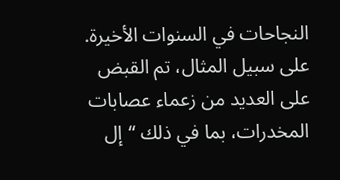النجاحات في السنوات الأخيرة. على سبيل المثال، تم القبض على العديد من زعماء عصابات المخدرات، بما في ذلك “إل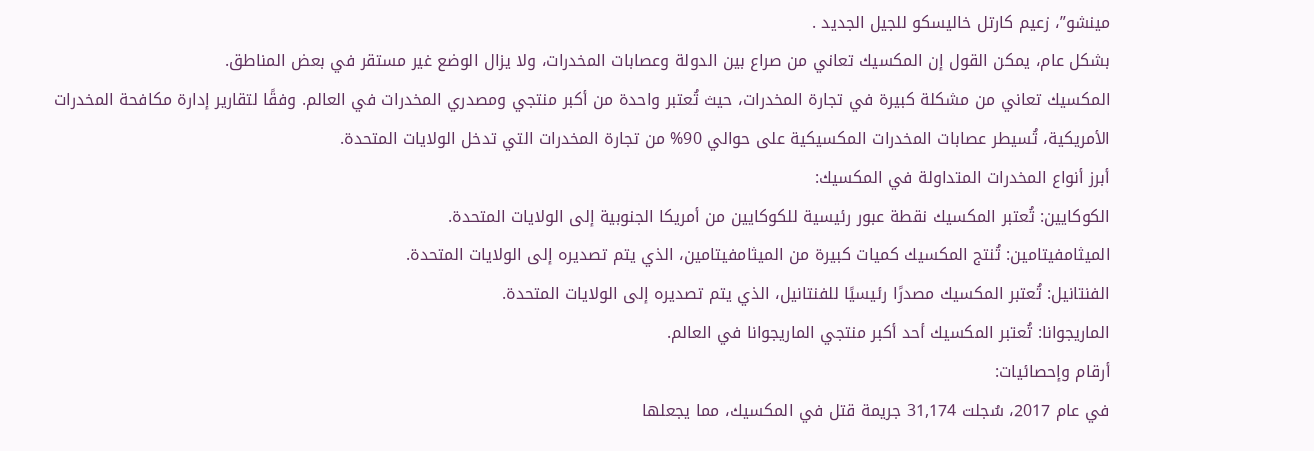مينشو”، زعيم كارتل خاليسكو للجيل الجديد .
بشكل عام، يمكن القول إن المكسيك تعاني من صراع بين الدولة وعصابات المخدرات، ولا يزال الوضع غير مستقر في بعض المناطق.
المكسيك تعاني من مشكلة كبيرة في تجارة المخدرات، حيث تُعتبر واحدة من أكبر منتجي ومصدري المخدرات في العالم. وفقًا لتقارير إدارة مكافحة المخدرات الأمريكية، تُسيطر عصابات المخدرات المكسيكية على حوالي 90% من تجارة المخدرات التي تدخل الولايات المتحدة.
أبرز أنواع المخدرات المتداولة في المكسيك:
الكوكايين: تُعتبر المكسيك نقطة عبور رئيسية للكوكايين من أمريكا الجنوبية إلى الولايات المتحدة.
الميثامفيتامين: تُنتج المكسيك كميات كبيرة من الميثامفيتامين، الذي يتم تصديره إلى الولايات المتحدة.
الفنتانيل: تُعتبر المكسيك مصدرًا رئيسيًا للفنتانيل، الذي يتم تصديره إلى الولايات المتحدة.
الماريجوانا: تُعتبر المكسيك أحد أكبر منتجي الماريجوانا في العالم.
أرقام وإحصائيات:
في عام 2017، سُجلت 31,174 جريمة قتل في المكسيك، مما يجعلها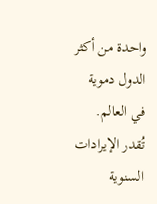واحدة من أكثر الدول دموية في العالم. تُقدر الإيرادات السنوية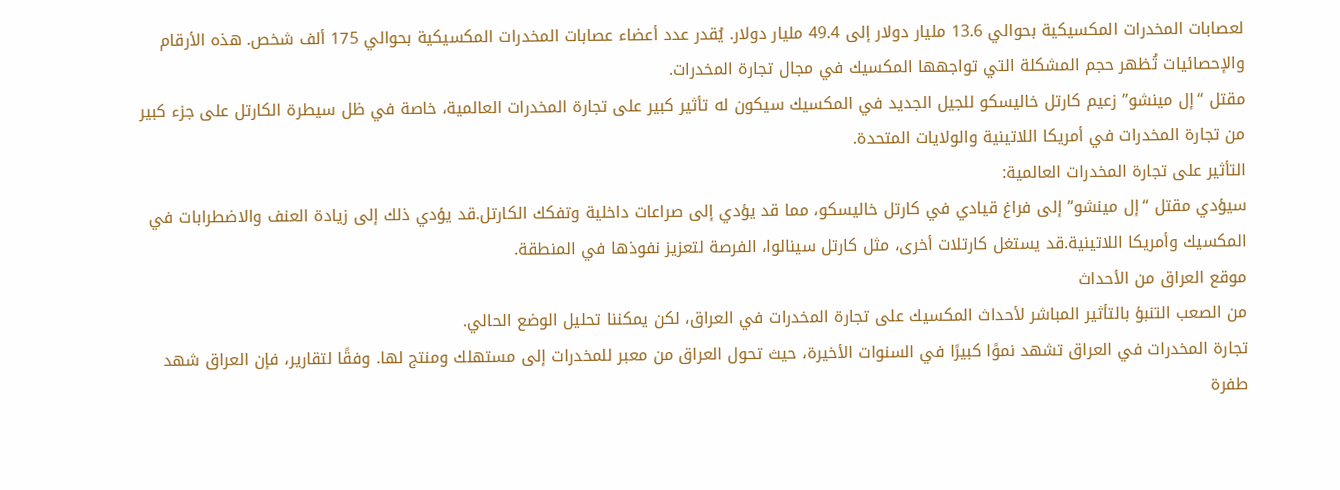لعصابات المخدرات المكسيكية بحوالي 13.6 مليار دولار إلى 49.4 مليار دولار. يُقدر عدد أعضاء عصابات المخدرات المكسيكية بحوالي 175 ألف شخص. هذه الأرقام والإحصائيات تُظهر حجم المشكلة التي تواجهها المكسيك في مجال تجارة المخدرات.
مقتل “إل مينشو” زعيم كارتل خاليسكو للجيل الجديد في المكسيك سيكون له تأثير كبير على تجارة المخدرات العالمية، خاصة في ظل سيطرة الكارتل على جزء كبير من تجارة المخدرات في أمريكا اللاتينية والولايات المتحدة.
التأثير على تجارة المخدرات العالمية:
سيؤدي مقتل “إل مينشو” إلى فراغ قيادي في كارتل خاليسكو، مما قد يؤدي إلى صراعات داخلية وتفكك الكارتل.قد يؤدي ذلك إلى زيادة العنف والاضطرابات في المكسيك وأمريكا اللاتينية.قد يستغل كارتلات أخرى، مثل كارتل سينالوا، الفرصة لتعزيز نفوذها في المنطقة.
موقع العراق من الأحداث
من الصعب التنبؤ بالتأثير المباشر لأحداث المكسيك على تجارة المخدرات في العراق، لكن يمكننا تحليل الوضع الحالي.
تجارة المخدرات في العراق تشهد نموًا كبيرًا في السنوات الأخيرة، حيث تحول العراق من معبر للمخدرات إلى مستهلك ومنتج لها. وفقًا لتقارير، فإن العراق شهد طفرة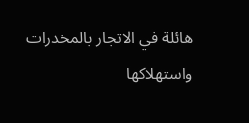هائلة في الاتجار بالمخدرات واستهلاكها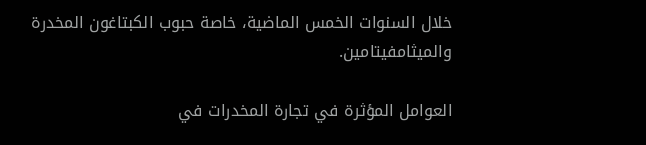خلال السنوات الخمس الماضية، خاصة حبوب الكبتاغون المخدرة والميثامفيتامين.

العوامل المؤثرة في تجارة المخدرات في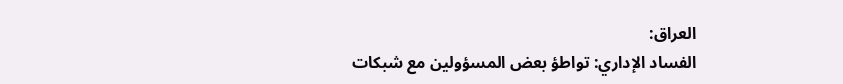العراق:
الفساد الإداري: تواطؤ بعض المسؤولين مع شبكات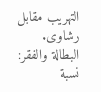التهريب مقابل رشاوى.
البطالة والفقر: نسبة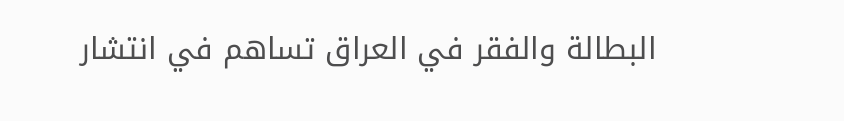البطالة والفقر في العراق تساهم في انتشار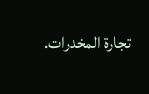تجارة المخدرات.